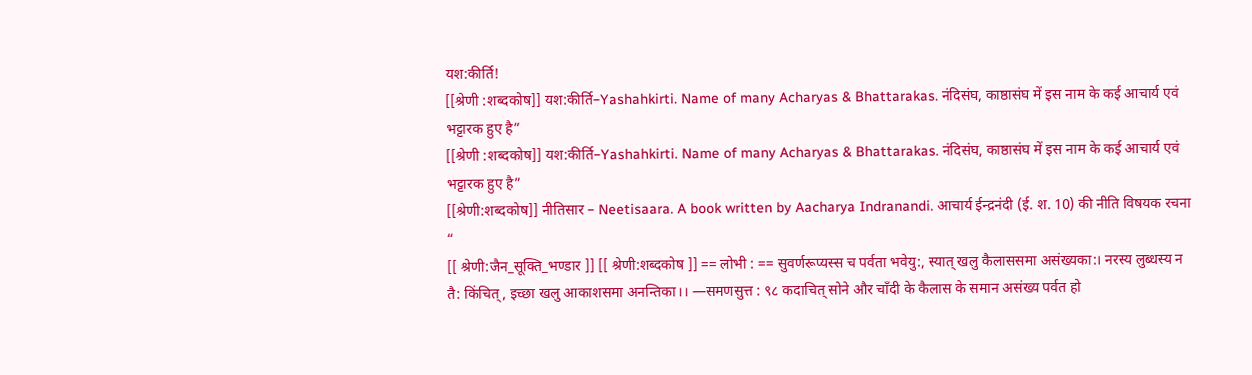यश:कीर्ति!
[[श्रेणी :शब्दकोष]] यश:कीर्ति–Yashahkirti. Name of many Acharyas & Bhattarakas. नंदिसंघ, काष्ठासंघ में इस नाम के कई आचार्य एवं भट्टारक हुए है”
[[श्रेणी :शब्दकोष]] यश:कीर्ति–Yashahkirti. Name of many Acharyas & Bhattarakas. नंदिसंघ, काष्ठासंघ में इस नाम के कई आचार्य एवं भट्टारक हुए है”
[[श्रेणी:शब्दकोष]] नीतिसार – Neetisaara. A book written by Aacharya Indranandi. आचार्य ईन्द्रनंदी (ई. श. 10) की नीति विषयक रचना “
[[ श्रेणी:जैन_सूक्ति_भण्डार ]] [[ श्रेणी:शब्दकोष ]] == लोभी : == सुवर्णरूप्यस्स च पर्वता भवेयु:, स्यात् खलु कैलाससमा असंख्यका:। नरस्य लुब्धस्य न तै: किंचित्, इच्छा खलु आकाशसमा अनन्तिका।। —समणसुत्त : ९८ कदाचित् सोने और चाँदी के कैलास के समान असंख्य पर्वत हो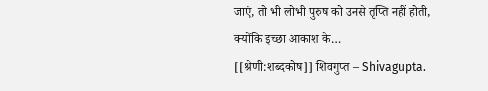जाएं, तो भी लोभी पुरुष को उनसे तृप्ति नहीं होती, क्योंकि इच्छा आकाश के…
[[श्रेणी:शब्दकोष]] शिवगुप्त – Shivagupta.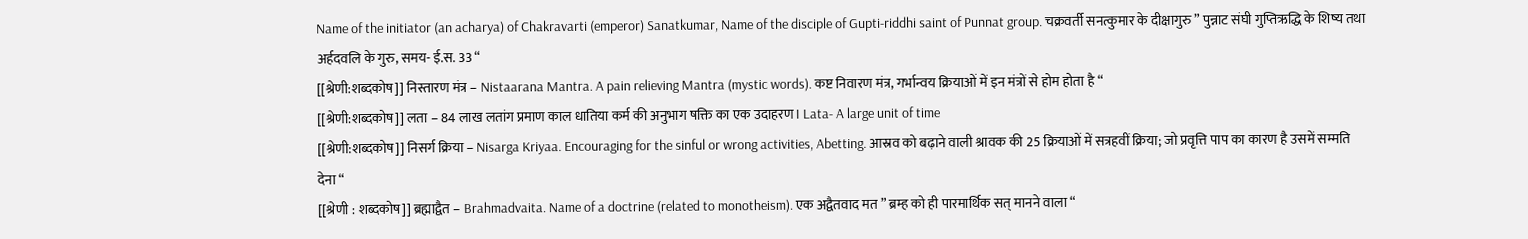Name of the initiator (an acharya) of Chakravarti (emperor) Sanatkumar, Name of the disciple of Gupti-riddhi saint of Punnat group. चक्रवर्ती सनत्कुमार के दीक्षागुरु ” पुन्नाट संघी गुप्तिऋद्धि के शिष्य तथा अर्हदवलि के गुरु, समय- ई.स. 33 “
[[श्रेणी:शब्दकोष]] निस्तारण मंत्र – Nistaarana Mantra. A pain relieving Mantra (mystic words). कष्ट निवारण मंत्र, गर्भान्वय क्रियाओं में इन मंत्रों से होम होता है “
[[श्रेणी:शब्दकोष]] लता – 84 लाख लतांग प्रमाण काल धातिया कर्म की अनुभाग षक्ति का एक उदाहरण। Lata- A large unit of time
[[श्रेणी:शब्दकोष]] निसर्ग क्रिया – Nisarga Kriyaa. Encouraging for the sinful or wrong activities, Abetting. आस्रव को बढ़ाने वाली श्रावक की 25 क्रियाओं में सत्रहवीं क्रिया; जो प्रवृत्ति पाप का कारण है उसमें सम्मति देना “
[[श्रेणी : शब्दकोष]] ब्रह्माद्वैत – Brahmadvaita. Name of a doctrine (related to monotheism). एक अद्वैतवाद मत ” ब्रम्ह को ही पारमार्थिक सत् मानने वाला “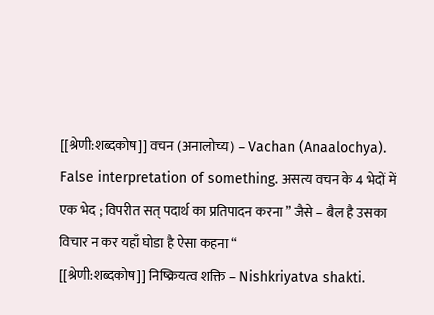[[श्रेणी:शब्दकोष]] वचन (अनालोच्य) – Vachan (Anaalochya). False interpretation of something. असत्य वचन के 4 भेदों में एक भेद ; विपरीत सत् पदार्थ का प्रतिपादन करना ” जैसे – बैल है उसका विचार न कर यहाँ घोडा है ऐसा कहना “
[[श्रेणी:शब्दकोष]] निष्क्रियत्व शक्ति – Nishkriyatva shakti.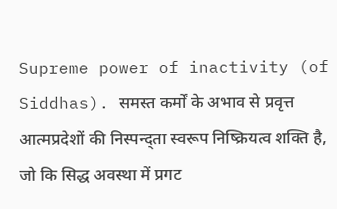Supreme power of inactivity (of Siddhas). समस्त कर्मों के अभाव से प्रवृत्त आत्मप्रदेशों की निस्पन्द्ता स्वरूप निष्क्रियत्व शक्ति है, जो कि सिद्ध अवस्था में प्रगट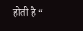होती है “